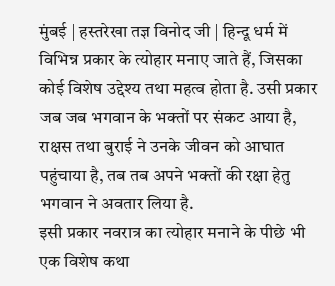मुंबई | हस्तरेखा तज्ञ विनोद जी | हिन्दू धर्म में विभिन्न प्रकार के त्योहार मनाए जाते हैं, जिसका कोई विशेष उद्देश्य तथा महत्व होता है. उसी प्रकार जब जब भगवान के भक्तों पर संकट आया है, राक्षस तथा बुराई ने उनके जीवन को आघात पहुंचाया है, तब तब अपने भक्तों की रक्षा हेतु भगवान ने अवतार लिया है.
इसी प्रकार नवरात्र का त्योहार मनाने के पीछे भी एक विशेष कथा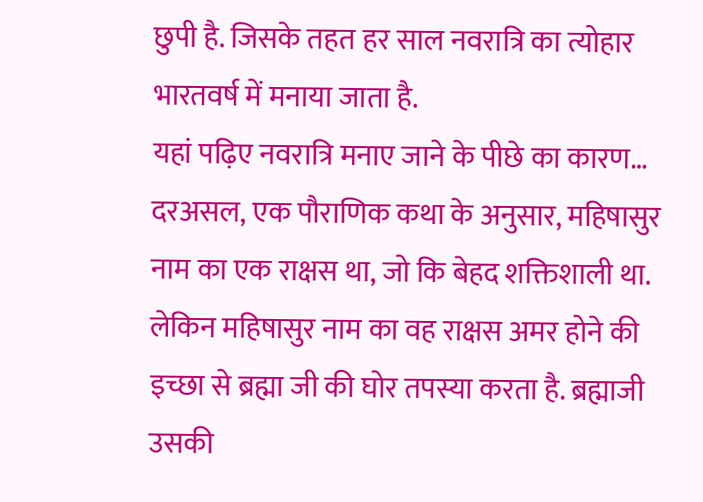छुपी है. जिसके तहत हर साल नवरात्रि का त्योहार भारतवर्ष में मनाया जाता है.
यहां पढ़िए नवरात्रि मनाए जाने के पीछे का कारण…
दरअसल, एक पौराणिक कथा के अनुसार, महिषासुर नाम का एक राक्षस था, जो कि बेहद शक्तिशाली था. लेकिन महिषासुर नाम का वह राक्षस अमर होने की इच्छा से ब्रह्मा जी की घोर तपस्या करता है. ब्रह्माजी उसकी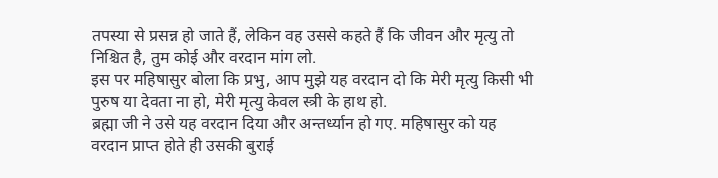तपस्या से प्रसन्न हो जाते हैं, लेकिन वह उससे कहते हैं कि जीवन और मृत्यु तो निश्चित है, तुम कोई और वरदान मांग लो.
इस पर महिषासुर बोला कि प्रभु, आप मुझे यह वरदान दो कि मेरी मृत्यु किसी भी पुरुष या देवता ना हो, मेरी मृत्यु केवल स्त्री के हाथ हो.
ब्रह्मा जी ने उसे यह वरदान दिया और अन्तर्ध्यान हो गए. महिषासुर को यह वरदान प्राप्त होते ही उसकी बुराई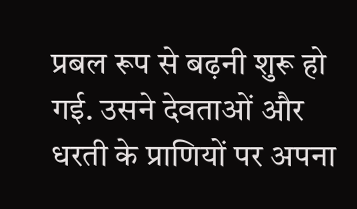प्रबल रूप से बढ़नी शुरू हो गई. उसने देवताओं और धरती के प्राणियों पर अपना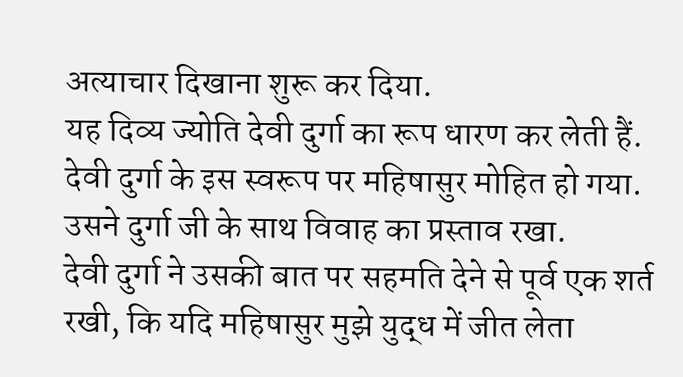अत्याचार दिखाना शुरू कर दिया.
यह दिव्य ज्योति देवी दुर्गा का रूप धारण कर लेती हैं. देवी दुर्गा के इस स्वरूप पर महिषासुर मोहित हो गया. उसने दुर्गा जी के साथ विवाह का प्रस्ताव रखा.
देवी दुर्गा ने उसकी बात पर सहमति देने से पूर्व एक शर्त रखी, कि यदि महिषासुर मुझे युद्ध में जीत लेता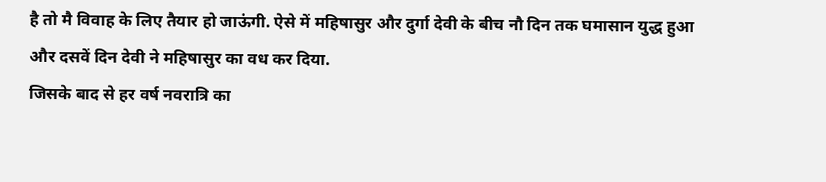है तो मै विवाह के लिए तैयार हो जाऊंगी. ऐसे में महिषासुर और दुर्गा देवी के बीच नौ दिन तक घमासान युद्ध हुआ और दसवें दिन देवी ने महिषासुर का वध कर दिया.
जिसके बाद से हर वर्ष नवरात्रि का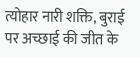त्योहार नारी शक्ति, बुराई पर अच्छाई की जीत के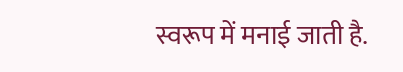स्वरूप में मनाई जाती है.